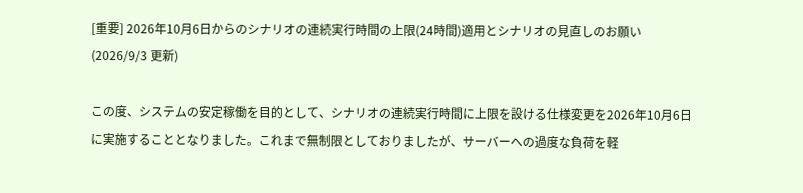[重要] 2026年10月6日からのシナリオの連続実行時間の上限(24時間)適用とシナリオの見直しのお願い (2026/9/3 更新)

この度、システムの安定稼働を目的として、シナリオの連続実行時間に上限を設ける仕様変更を2026年10月6日に実施することとなりました。これまで無制限としておりましたが、サーバーへの過度な負荷を軽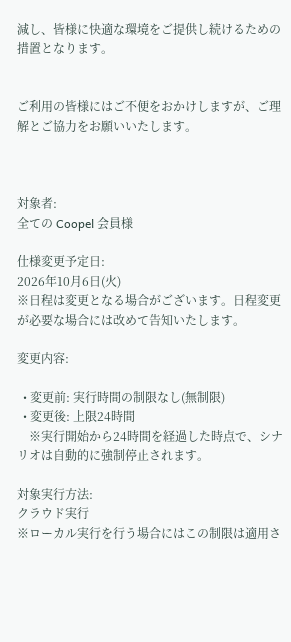減し、皆様に快適な環境をご提供し続けるための措置となります。


ご利用の皆様にはご不便をおかけしますが、ご理解とご協力をお願いいたします。



対象者:
全ての Coopel 会員様

仕様変更予定日:
2026年10月6日(火)
※日程は変更となる場合がございます。日程変更が必要な場合には改めて告知いたします。

変更内容:

  • 変更前: 実行時間の制限なし(無制限)
  • 変更後: 上限24時間
    ※実行開始から24時間を経過した時点で、シナリオは自動的に強制停止されます。

対象実行方法:
クラウド実行
※ローカル実行を行う場合にはこの制限は適用さ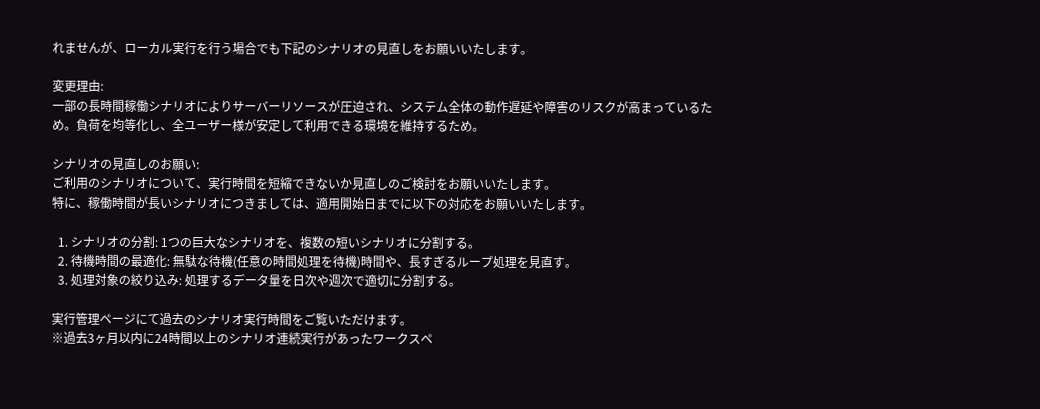れませんが、ローカル実行を行う場合でも下記のシナリオの見直しをお願いいたします。

変更理由:
一部の長時間稼働シナリオによりサーバーリソースが圧迫され、システム全体の動作遅延や障害のリスクが高まっているため。負荷を均等化し、全ユーザー様が安定して利用できる環境を維持するため。

シナリオの見直しのお願い:
ご利用のシナリオについて、実行時間を短縮できないか見直しのご検討をお願いいたします。
特に、稼働時間が長いシナリオにつきましては、適用開始日までに以下の対応をお願いいたします。

  1. シナリオの分割: 1つの巨大なシナリオを、複数の短いシナリオに分割する。
  2. 待機時間の最適化: 無駄な待機(任意の時間処理を待機)時間や、長すぎるループ処理を見直す。
  3. 処理対象の絞り込み: 処理するデータ量を日次や週次で適切に分割する。

実行管理ページにて過去のシナリオ実行時間をご覧いただけます。
※過去3ヶ月以内に24時間以上のシナリオ連続実行があったワークスペ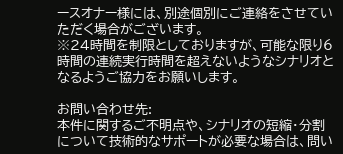ースオナー様には、別途個別にご連絡をさせていただく場合がございます。
※24時間を制限としておりますが、可能な限り6時間の連続実行時間を超えないようなシナリオとなるようご協力をお願いします。

お問い合わせ先:
本件に関するご不明点や、シナリオの短縮・分割について技術的なサポートが必要な場合は、問い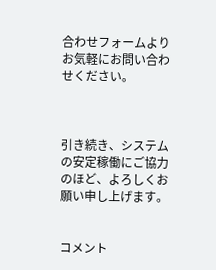合わせフォームよりお気軽にお問い合わせください。



引き続き、システムの安定稼働にご協力のほど、よろしくお願い申し上げます。


コメント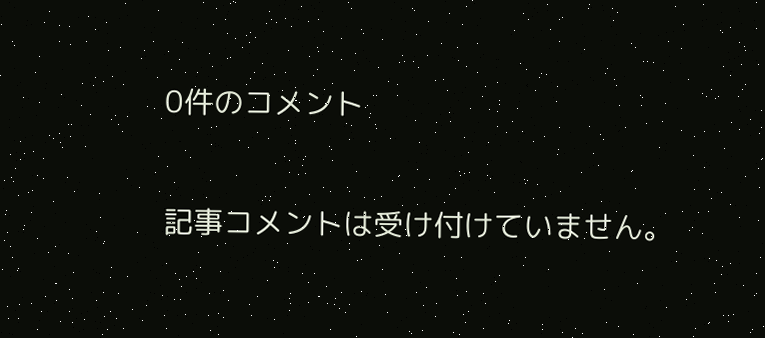0件のコメント

記事コメントは受け付けていません。